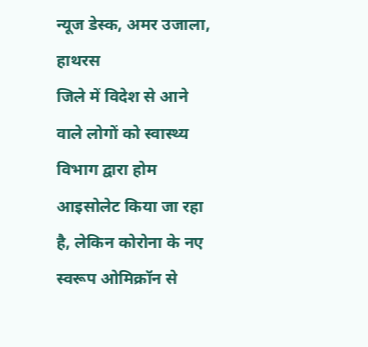न्यूज डेस्क, अमर उजाला, हाथरस
जिले में विदेश से आने वाले लोगों को स्वास्थ्य विभाग द्वारा होम आइसोलेट किया जा रहा है, लेकिन कोरोना के नए स्वरूप ओमिक्रॉन से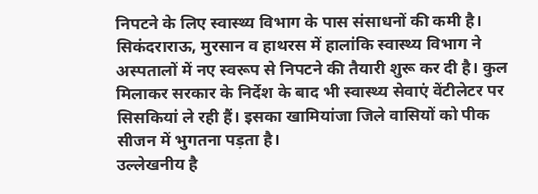निपटने के लिए स्वास्थ्य विभाग के पास संसाधनों की कमी है। सिकंदराराऊ, मुरसान व हाथरस में हालांकि स्वास्थ्य विभाग ने अस्पतालों में नए स्वरूप से निपटने की तैयारी शुरू कर दी है। कुल मिलाकर सरकार के निर्देश के बाद भी स्वास्थ्य सेवाएं वेंटीलेटर पर सिसकियां ले रही हैं। इसका खामियांजा जिले वासियों को पीक सीजन में भुगतना पड़ता है।
उल्लेखनीय है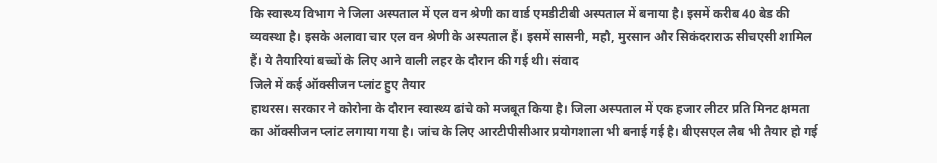कि स्वास्थ्य विभाग ने जिला अस्पताल में एल वन श्रेणी का वार्ड एमडीटीबी अस्पताल में बनाया है। इसमें करीब 40 बेड की व्यवस्था है। इसके अलावा चार एल वन श्रेणी के अस्पताल हैं। इसमें सासनी, महौ, मुरसान और सिकंदराराऊ सीचएसी शामिल हैं। ये तैयारियां बच्चों के लिए आने वाली लहर के दौरान की गई थी। संवाद
जिले में कई ऑक्सीजन प्लांट हुए तैयार
हाथरस। सरकार ने कोरोना के दौरान स्वास्थ्य ढांचे को मजबूत किया है। जिला अस्पताल में एक हजार लीटर प्रति मिनट क्षमता का ऑक्सीजन प्लांट लगाया गया है। जांच के लिए आरटीपीसीआर प्रयोगशाला भी बनाई गई है। बीएसएल लैब भी तैयार हो गई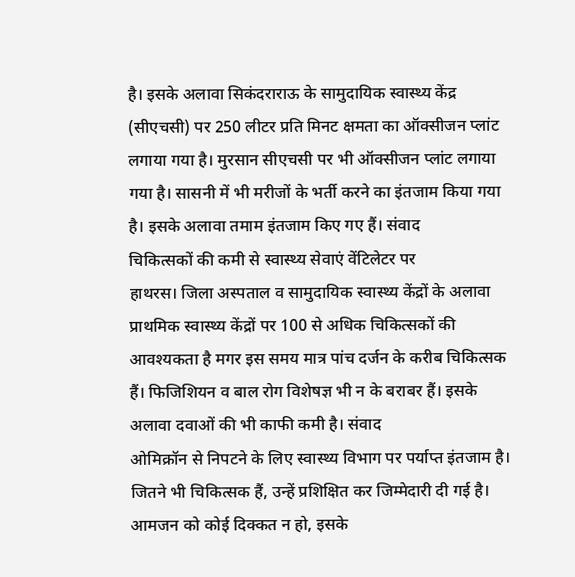है। इसके अलावा सिकंदराराऊ के सामुदायिक स्वास्थ्य केंद्र (सीएचसी) पर 250 लीटर प्रति मिनट क्षमता का ऑक्सीजन प्लांट लगाया गया है। मुरसान सीएचसी पर भी ऑक्सीजन प्लांट लगाया गया है। सासनी में भी मरीजों के भर्ती करने का इंतजाम किया गया है। इसके अलावा तमाम इंतजाम किए गए हैं। संवाद
चिकित्सकों की कमी से स्वास्थ्य सेवाएं वेंटिलेटर पर
हाथरस। जिला अस्पताल व सामुदायिक स्वास्थ्य केंद्रों के अलावा प्राथमिक स्वास्थ्य केंद्रों पर 100 से अधिक चिकित्सकों की आवश्यकता है मगर इस समय मात्र पांच दर्जन के करीब चिकित्सक हैं। फिजिशियन व बाल रोग विशेषज्ञ भी न के बराबर हैं। इसके अलावा दवाओं की भी काफी कमी है। संवाद
ओमिक्रॉन से निपटने के लिए स्वास्थ्य विभाग पर पर्याप्त इंतजाम है। जितने भी चिकित्सक हैं, उन्हें प्रशिक्षित कर जिम्मेदारी दी गई है। आमजन को कोई दिक्कत न हो, इसके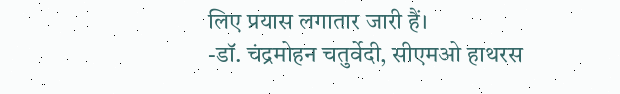लिए प्रयास लगातार जारी हैं।
-डॉ. चंद्रमोहन चतुर्वेदी, सीएमओ हाथरस